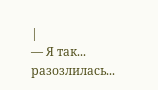|
— Я так... разозлилась...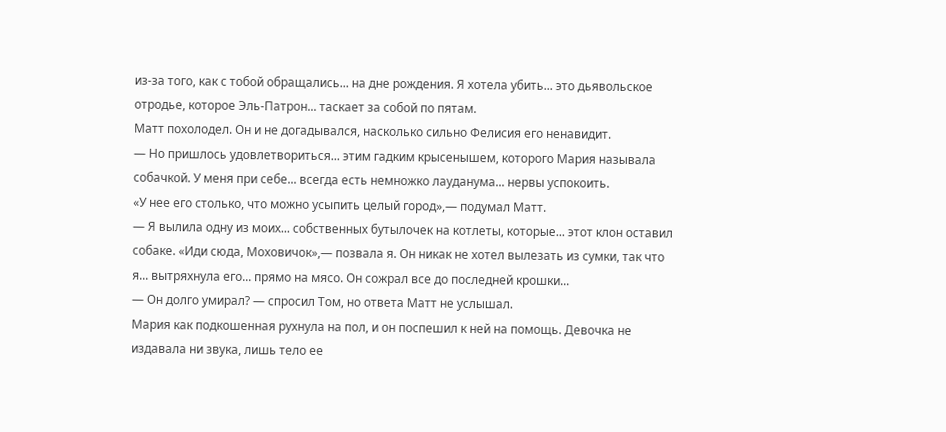из-за того, как с тобой обращались... на дне рождения. Я хотела убить... это дьявольское отродье, которое Эль-Патрон... таскает за собой по пятам.
Матт похолодел. Он и не догадывался, насколько сильно Фелисия его ненавидит.
— Но пришлось удовлетвориться... этим гадким крысенышем, которого Мария называла собачкой. У меня при себе... всегда есть немножко лауданума... нервы успокоить.
«У нее его столько, что можно усыпить целый город»,— подумал Матт.
— Я вылила одну из моих... собственных бутылочек нa котлеты, которые... этот клон оставил собаке. «Иди сюда, Моховичок»,— позвала я. Он никак не хотел вылезать из сумки, так что я... вытряхнула его... прямо на мясо. Он сожрал все до последней крошки...
— Он долго умирал? — спросил Том, но ответа Матт не услышал.
Мария как подкошенная рухнула на пол, и он поспешил к ней на помощь. Девочка не издавала ни звука, лишь тело ее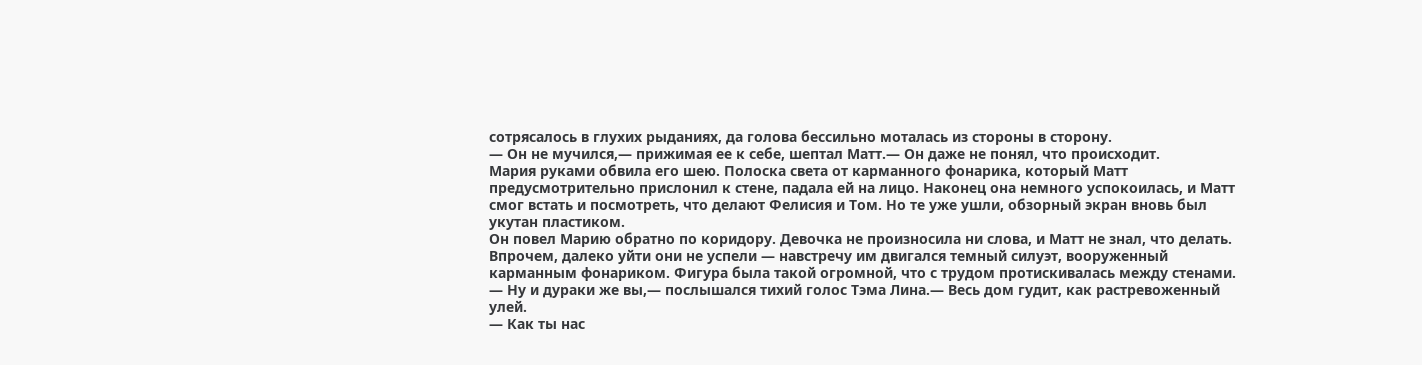сотрясалось в глухих рыданиях, да голова бессильно моталась из стороны в сторону.
— Он не мучился,— прижимая ее к себе, шептал Матт.— Он даже не понял, что происходит.
Мария руками обвила его шею. Полоска света от карманного фонарика, который Матт предусмотрительно прислонил к стене, падала ей на лицо. Наконец она немного успокоилась, и Матт смог встать и посмотреть, что делают Фелисия и Том. Но те уже ушли, обзорный экран вновь был укутан пластиком.
Он повел Марию обратно по коридору. Девочка не произносила ни слова, и Матт не знал, что делать. Впрочем, далеко уйти они не успели — навстречу им двигался темный силуэт, вооруженный карманным фонариком. Фигура была такой огромной, что с трудом протискивалась между стенами.
— Ну и дураки же вы,— послышался тихий голос Тэма Лина.— Весь дом гудит, как растревоженный улей.
— Как ты нас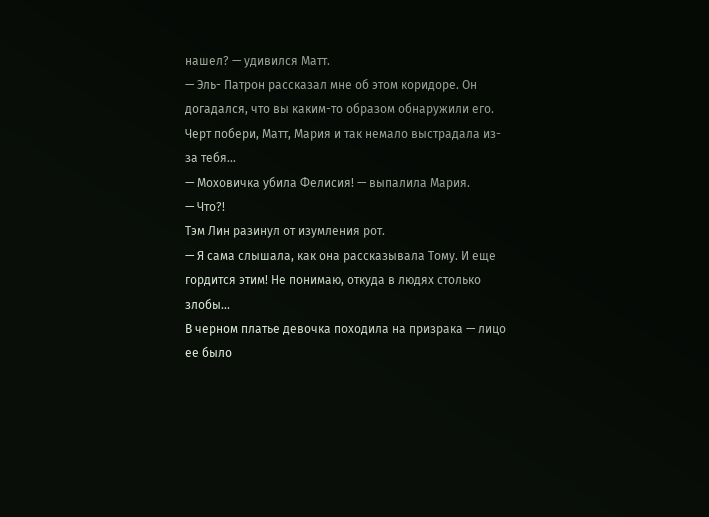нашел? — удивился Матт.
— Эль- Патрон рассказал мне об этом коридоре. Он догадался, что вы каким-то образом обнаружили его. Черт побери, Матт, Мария и так немало выстрадала из-за тебя...
— Моховичка убила Фелисия! — выпалила Мария.
— Что?!
Тэм Лин разинул от изумления рот.
— Я сама слышала, как она рассказывала Тому. И еще гордится этим! Не понимаю, откуда в людях столько злобы...
В черном платье девочка походила на призрака — лицо ее было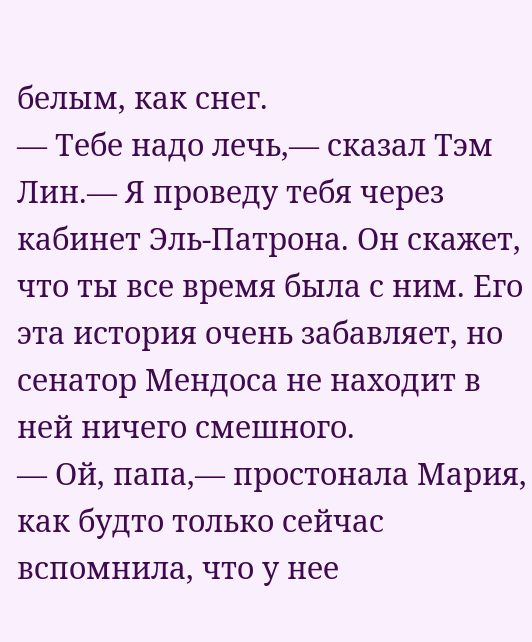белым, как снег.
— Тебе надо лечь,— сказал Тэм Лин.— Я проведу тебя через кабинет Эль-Патрона. Он скажет, что ты все время была с ним. Его эта история очень забавляет, но сенатор Мендоса не находит в ней ничего смешного.
— Ой, папа,— простонала Мария, как будто только сейчас вспомнила, что у нее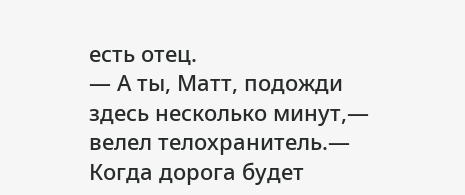есть отец.
— А ты, Матт, подожди здесь несколько минут,— велел телохранитель.— Когда дорога будет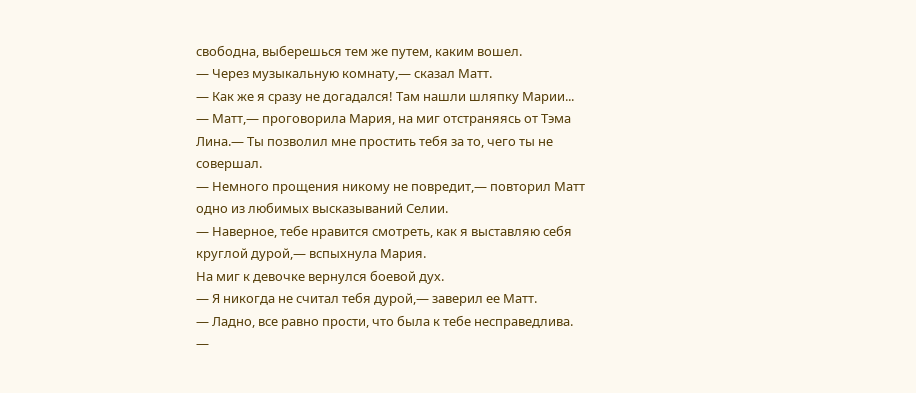свободна, выберешься тем же путем, каким вошел.
— Через музыкальную комнату,— сказал Матт.
— Как же я сразу не догадался! Там нашли шляпку Марии...
— Матт,— проговорила Мария, на миг отстраняясь от Тэма Лина.— Ты позволил мне простить тебя за то, чего ты не совершал.
— Немного прощения никому не повредит,— повторил Матт одно из любимых высказываний Селии.
— Наверное, тебе нравится смотреть, как я выставляю себя круглой дурой,— вспыхнула Мария.
На миг к девочке вернулся боевой дух.
— Я никогда не считал тебя дурой,— заверил ее Матт.
— Ладно, все равно прости, что была к тебе несправедлива.
—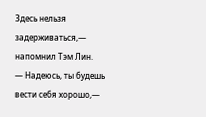Здесь нельзя задерживаться,— напомнил Тэм Лин.
— Надеюсь, ты будешь вести себя хорошо,—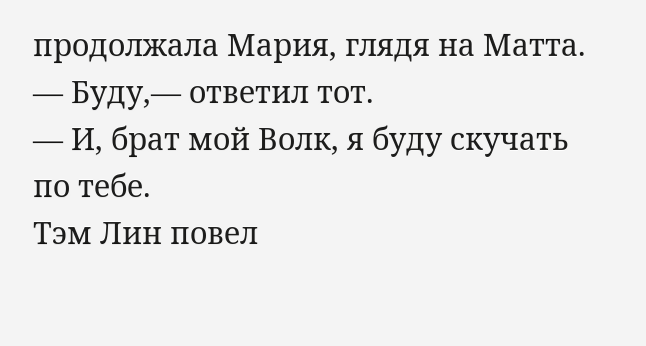продолжала Мария, глядя на Матта.
— Буду,— ответил тот.
— И, брат мой Волк, я буду скучать по тебе.
Тэм Лин повел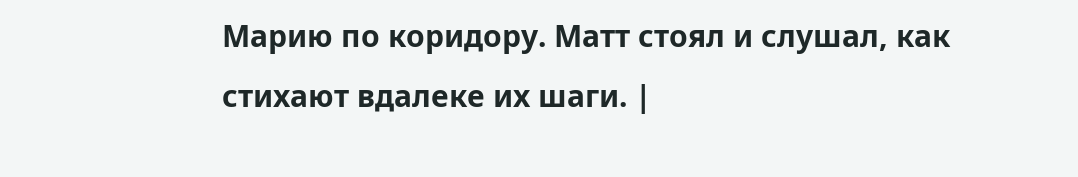Марию по коридору. Матт стоял и слушал, как стихают вдалеке их шаги. |